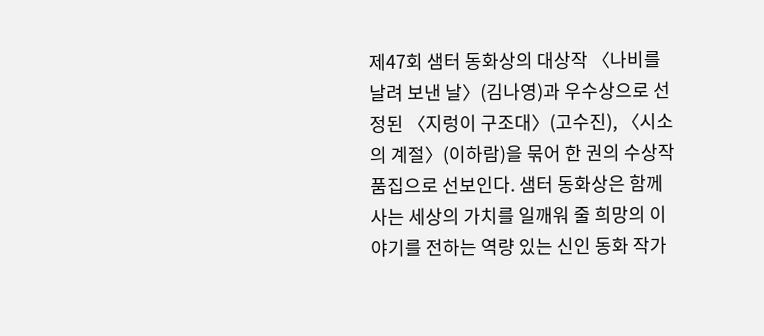제47회 샘터 동화상의 대상작 〈나비를 날려 보낸 날〉(김나영)과 우수상으로 선정된 〈지렁이 구조대〉(고수진), 〈시소의 계절〉(이하람)을 묶어 한 권의 수상작품집으로 선보인다. 샘터 동화상은 함께 사는 세상의 가치를 일깨워 줄 희망의 이야기를 전하는 역량 있는 신인 동화 작가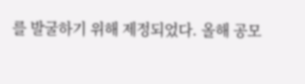를 발굴하기 위해 제정되었다. 올해 공모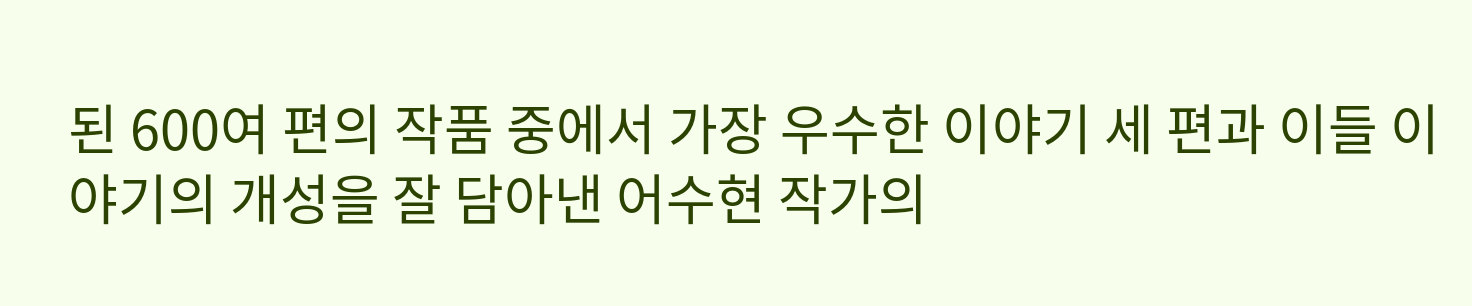된 600여 편의 작품 중에서 가장 우수한 이야기 세 편과 이들 이야기의 개성을 잘 담아낸 어수현 작가의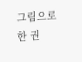그림으로 한 권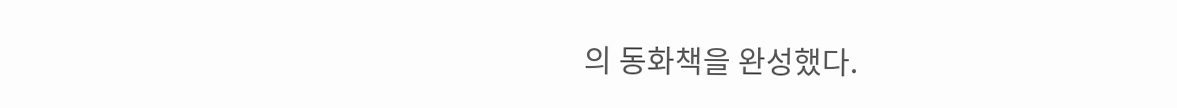의 동화책을 완성했다.